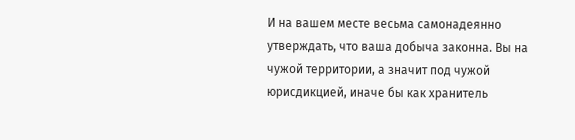И на вашем месте весьма самонадеянно утверждать, что ваша добыча законна. Вы на чужой территории, а значит под чужой юрисдикцией, иначе бы как хранитель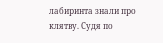лабиринта знали про клятву. Судя по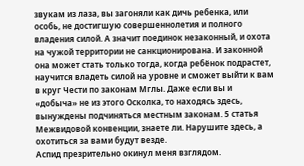звукам из лаза, вы загоняли как дичь ребенка, или особь, не достигшую совершеннолетия и полного владения силой. А значит поединок незаконный, и охота на чужой территории не санкционирована. И законной она может стать только тогда, когда ребёнок подрастет, научится владеть силой на уровне и сможет выйти к вам в круг Чести по законам Мглы. Даже если вы и «добыча» не из этого Осколка, то находясь здесь, вынуждены подчиняться местным законам. 5 статья Межвидовой конвенции, знаете ли. Нарушите здесь, а охотиться за вами будут везде.
Аспид презрительно окинул меня взглядом.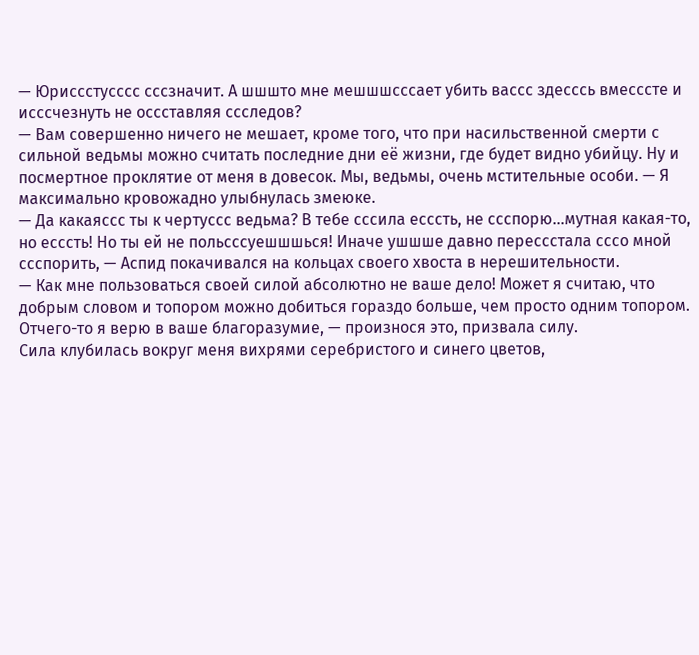— Юриссстусссс ссcзначит. А шшшто мне мешшшсссает убить вассс здесссь вмесссте и исссчезнуть не оссставляя ссследов?
— Вам совершенно ничего не мешает, кроме того, что при насильственной смерти с сильной ведьмы можно считать последние дни её жизни, где будет видно убийцу. Ну и посмертное проклятие от меня в довесок. Мы, ведьмы, очень мстительные особи. — Я максимально кровожадно улыбнулась змеюке.
— Да какаяссс ты к чертуссс ведьма? В тебе сссила есссть, не ссспорю…мутная какая-то, но есссть! Но ты ей не польсссуешшшься! Иначе ушшше давно перессстала сссо мной ссспорить, — Аспид покачивался на кольцах своего хвоста в нерешительности.
— Как мне пользоваться своей силой абсолютно не ваше дело! Может я считаю, что добрым словом и топором можно добиться гораздо больше, чем просто одним топором. Отчего-то я верю в ваше благоразумие, — произнося это, призвала силу.
Сила клубилась вокруг меня вихрями серебристого и синего цветов,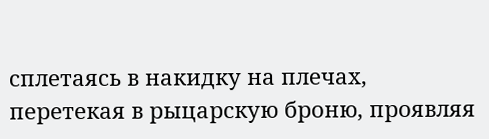сплетаясь в накидку на плечах, перетекая в рыцарскую броню, проявляя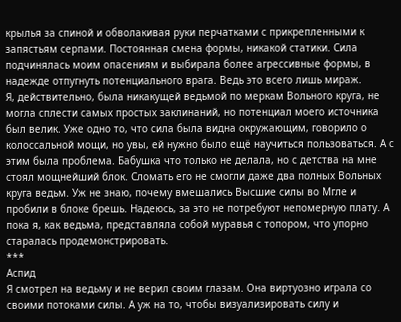крылья за спиной и обволакивая руки перчатками с прикрепленными к запястьям серпами. Постоянная смена формы, никакой статики. Сила подчинялась моим опасениям и выбирала более агрессивные формы, в надежде отпугнуть потенциального врага. Ведь это всего лишь мираж.
Я, действительно, была никакущей ведьмой по меркам Вольного круга, не могла сплести самых простых заклинаний, но потенциал моего источника был велик. Уже одно то, что сила была видна окружающим, говорило о колоссальной мощи, но увы, ей нужно было ещё научиться пользоваться. А с этим была проблема. Бабушка что только не делала, но с детства на мне стоял мощнейший блок. Сломать его не смогли даже два полных Вольных круга ведьм. Уж не знаю, почему вмешались Высшие силы во Мгле и пробили в блоке брешь. Надеюсь, за это не потребуют непомерную плату. А пока я, как ведьма, представляла собой муравья с топором, что упорно старалась продемонстрировать.
***
Аспид
Я смотрел на ведьму и не верил своим глазам. Она виртуозно играла со своими потоками силы. А уж на то, чтобы визуализировать силу и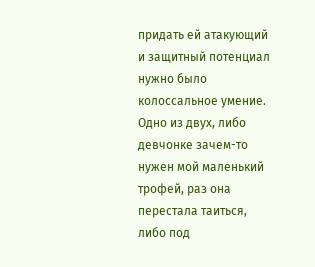придать ей атакующий и защитный потенциал нужно было колоссальное умение. Одно из двух, либо девчонке зачем-то нужен мой маленький трофей, раз она перестала таиться, либо под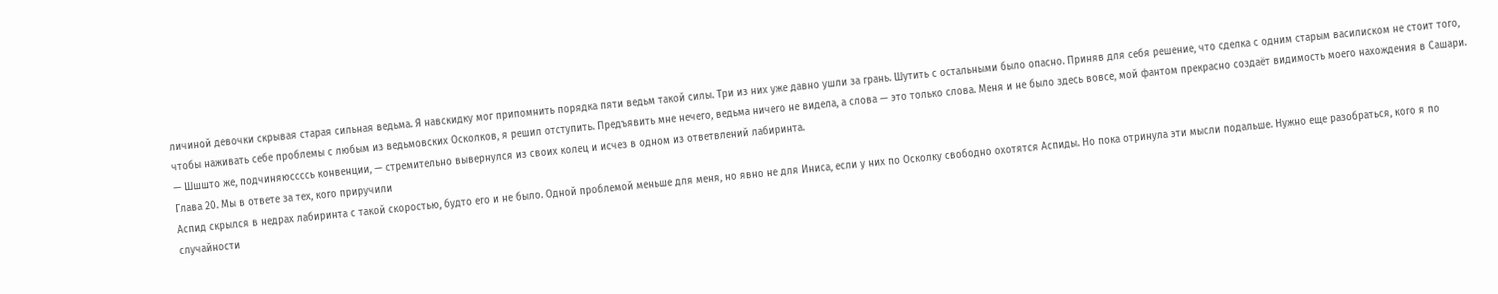личиной девочки скрывая старая сильная ведьма. Я навскидку мог припомнить порядка пяти ведьм такой силы. Три из них уже давно ушли за грань. Шутить с остальными было опасно. Приняв для себя решение, что сделка с одним старым василиском не стоит того, чтобы наживать себе проблемы с любым из ведьмовских Осколков, я решил отступить. Предъявить мне нечего, ведьма ничего не видела, а слова — это только слова. Меня и не было здесь вовсе, мой фантом прекрасно создаёт видимость моего нахождения в Сашари.
— Шшшто же, подчиняюссссь конвенции, — стремительно вывернулся из своих колец и исчез в одном из ответвлений лабиринта.
Глава 20. Мы в ответе за тех, кого приручили
Аспид скрылся в недрах лабиринта с такой скоростью, будто его и не было. Одной проблемой меньше для меня, но явно не для Иниса, если у них по Осколку свободно охотятся Аспиды. Но пока отринула эти мысли подальше. Нужно еще разобраться, кого я по случайности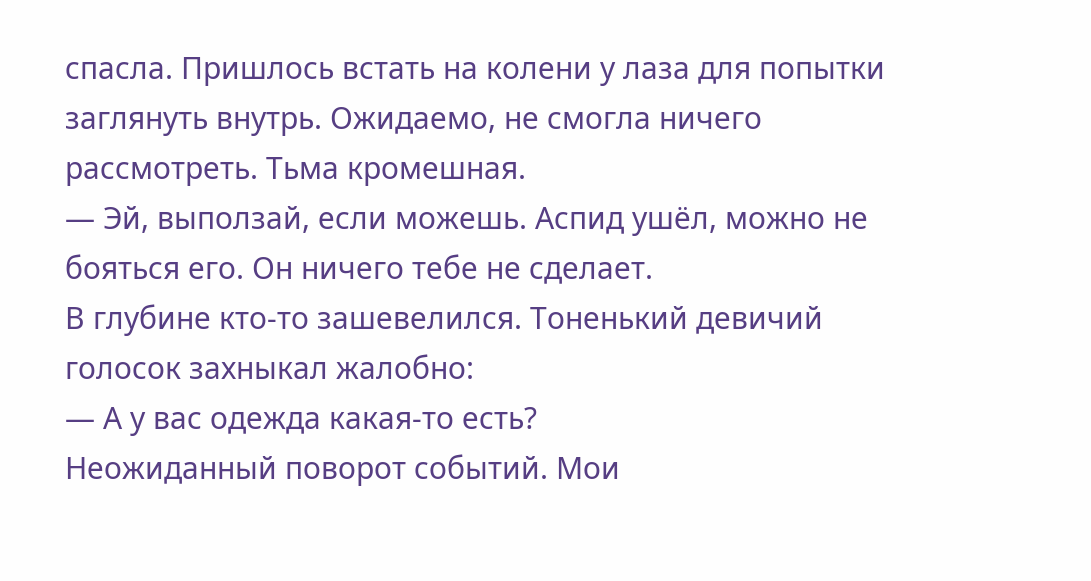спасла. Пришлось встать на колени у лаза для попытки заглянуть внутрь. Ожидаемо, не смогла ничего рассмотреть. Тьма кромешная.
— Эй, выползай, если можешь. Аспид ушёл, можно не бояться его. Он ничего тебе не сделает.
В глубине кто-то зашевелился. Тоненький девичий голосок захныкал жалобно:
— А у вас одежда какая-то есть?
Неожиданный поворот событий. Мои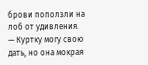брови поползли на лоб от удивления.
— Куртку могу свою дать, но она мокрая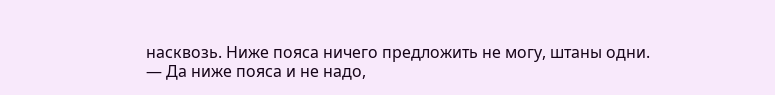насквозь. Ниже пояса ничего предложить не могу, штаны одни.
— Да ниже пояса и не надо,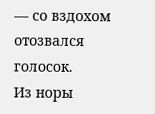— со вздохом отозвался голосок.
Из норы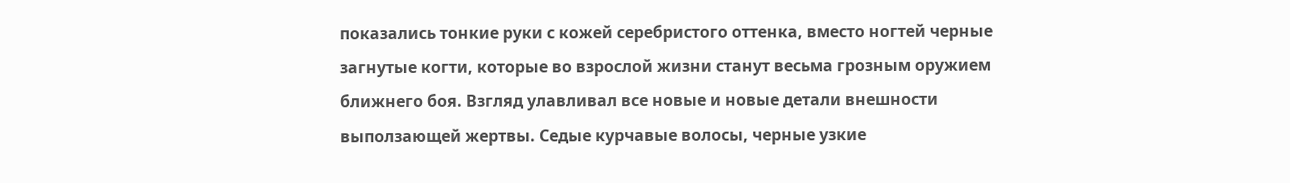показались тонкие руки с кожей серебристого оттенка, вместо ногтей черные загнутые когти, которые во взрослой жизни станут весьма грозным оружием ближнего боя. Взгляд улавливал все новые и новые детали внешности выползающей жертвы. Седые курчавые волосы, черные узкие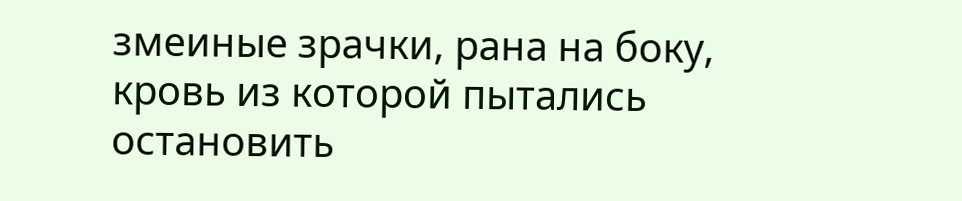змеиные зрачки, рана на боку, кровь из которой пытались остановить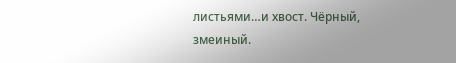листьями…и хвост. Чёрный, змеиный.